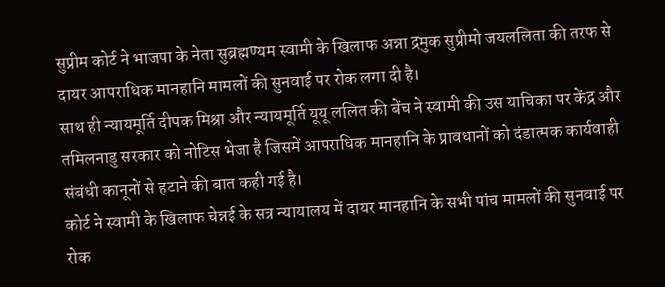सुप्रीम कोर्ट ने भाजपा के नेता सुब्रह्मण्यम स्वामी के खिलाफ अन्ना द्रमुक सुप्रीमो जयललिता की तरफ से दायर आपराधिक मानहानि मामलों की सुनवाई पर रोक लगा दी है।
साथ ही न्यायमूर्ति दीपक मिश्रा और न्यायमूर्ति यूयू ललित की बेंच ने स्वामी की उस याचिका पर केंद्र और तमिलनाडु सरकार को नोटिस भेजा है जिसमें आपराधिक मानहानि के प्रावधानों को दंडात्मक कार्यवाही संबंधी कानूनों से हटाने की बात कही गई है।
कोर्ट ने स्वामी के खिलाफ चेन्नई के सत्र न्यायालय में दायर मानहानि के सभी पांच मामलों की सुनवाई पर रोक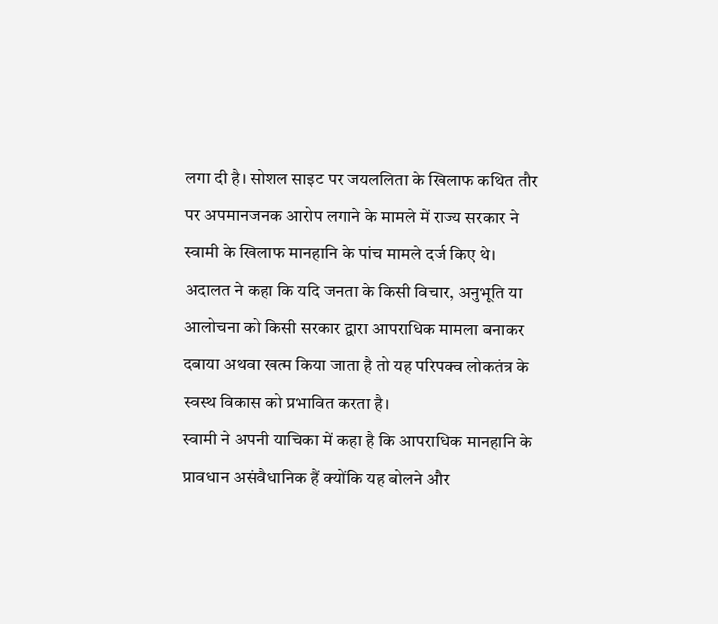लगा दी है। सोशल साइट पर जयललिता के खिलाफ कथित तौर पर अपमानजनक आरोप लगाने के मामले में राज्य सरकार ने स्वामी के खिलाफ मानहानि के पांच मामले दर्ज किए थे।
अदालत ने कहा कि यदि जनता के किसी विचार, अनुभूति या आलोचना को किसी सरकार द्वारा आपराधिक मामला बनाकर दबाया अथवा खत्म किया जाता है तो यह परिपक्व लोकतंत्र के स्वस्थ विकास को प्रभावित करता है।
स्वामी ने अपनी याचिका में कहा है कि आपराधिक मानहानि के प्रावधान असंवैधानिक हैं क्योंकि यह बोलने और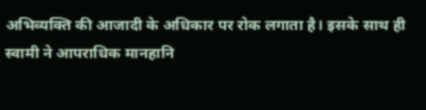अभिव्यक्ति की आजादी के अधिकार पर रोक लगाता है। इसके साथ ही स्वामी ने आपराधिक मानहानि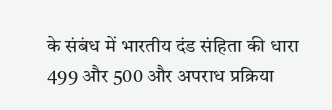के संबंध में भारतीय दंड संहिता की धारा 499 और 500 और अपराध प्रक्रिया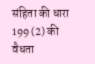संहिता की धारा 199 (2) की वैधता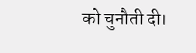को चुनौती दी।